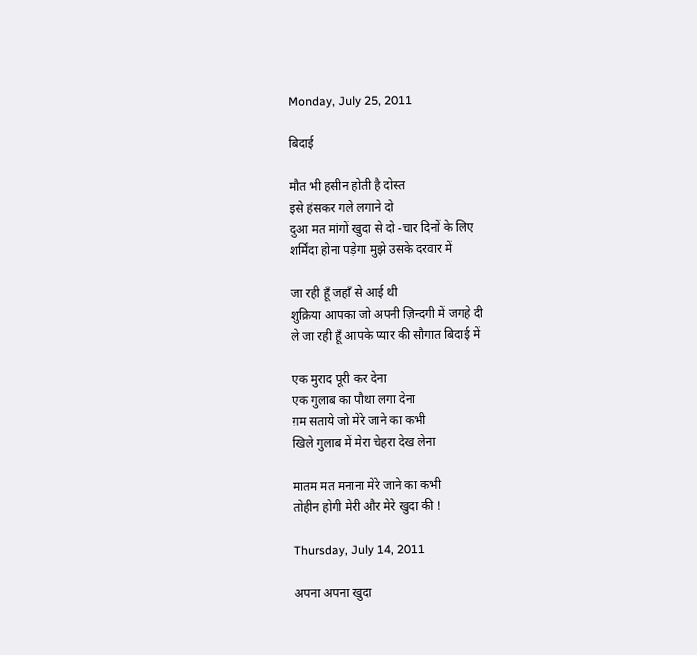Monday, July 25, 2011

बिदाई

मौत भी हसीन होती है दोस्त
इसे हंसकर गले लगाने दो
दुआ मत मांगों खुदा से दो -चार दिनों के लिए
शर्मिंदा होना पड़ेगा मुझे उसके दरवार में

जा रही हूँ जहाँ से आई थी
शुक्रिया आपका जो अपनी ज़िन्दगी में जगहे दी
ले जा रही हूँ आपके प्यार की सौगात बिदाई में

एक मुराद पूरी कर देना
एक गुलाब का पौथा लगा देना
ग़म सताये जो मेरे जाने का कभी
खिले गुलाब में मेरा चेहरा देख लेना

मातम मत मनाना मेरे जाने का कभी
तोहीन होगी मेरी और मेरे खुदा की !

Thursday, July 14, 2011

अपना अपना खुदा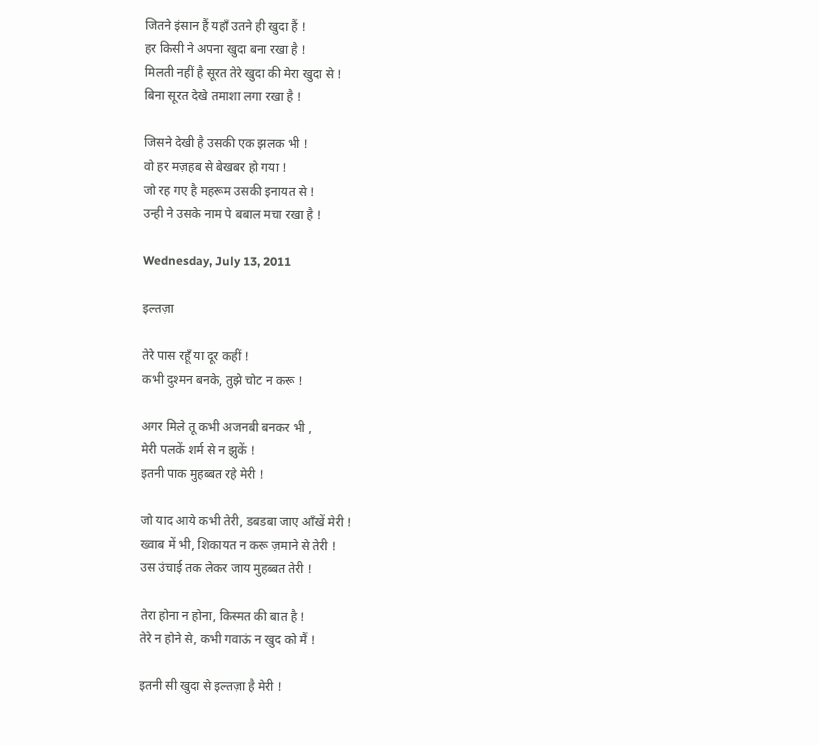जितने इंसान हैं यहाँ उतने ही खुदा हैं !
हर किसी ने अपना खुदा बना रखा है !
मिलती नहीं है सूरत तेरे खुदा की मेरा खुदा से !
बिना सूरत देखे तमाशा लगा रखा है !

जिसने देखी है उसकी एक झलक भी !
वो हर मज़हब से बेखबर हो गया !
जो रह गए है महरूम उसकी इनायत से !
उन्ही ने उसके नाम पे बबाल मचा रखा है !

Wednesday, July 13, 2011

इल्तज़ा

तेरे पास रहूँ या दूर कहीं !
कभी दुश्मन बनके, तुझे चोट न करू !

अगर मिले तू कभी अजनबी बनकर भी ,
मेरी पलकें शर्म से न झुकें !
इतनी पाक मुहब्बत रहे मेरी !

जो याद आये कभी तेरी, डबडबा जाए आँखें मेरी !
ख्वाब में भी, शिकायत न करू ज़माने से तेरी !
उस उंचाई तक लेकर जाय मुहब्बत तेरी !

तेरा होना न होना, किस्मत की बात है !
तेरे न होने से, कभी गवाऊं न खुद को मैं !

इतनी सी खुदा से इल्तज़ा है मेरी !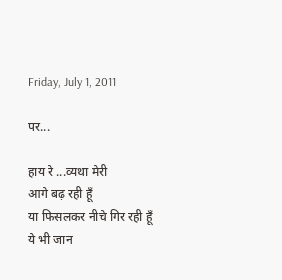Friday, July 1, 2011

पर...

हाय रे ...व्यथा मेरी
आगे बढ़ रही हूँ
या फिसलकर नीचे गिर रही हूँ
ये भी जान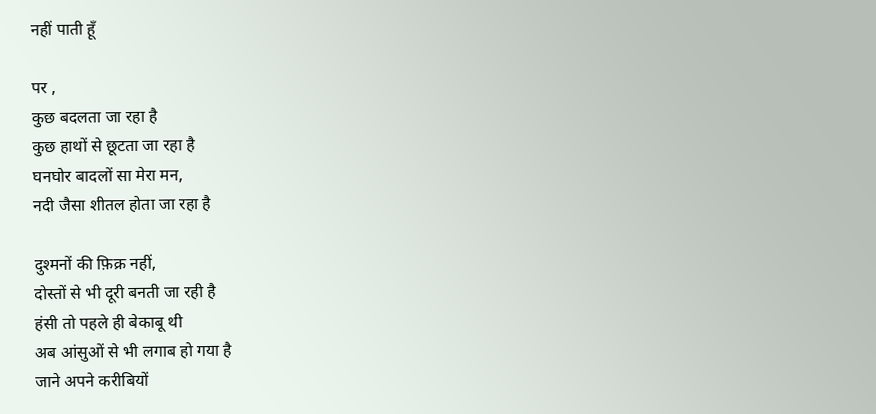नहीं पाती हूँ

पर ,
कुछ बदलता जा रहा है
कुछ हाथों से छूटता जा रहा है
घनघोर बादलों सा मेरा मन,
नदी जैसा शीतल होता जा रहा है

दुश्मनों की फ़िक्र नहीं,
दोस्तों से भी दूरी बनती जा रही है
हंसी तो पहले ही बेकाबू थी
अब आंसुओं से भी लगाब हो गया है
जाने अपने करीबियों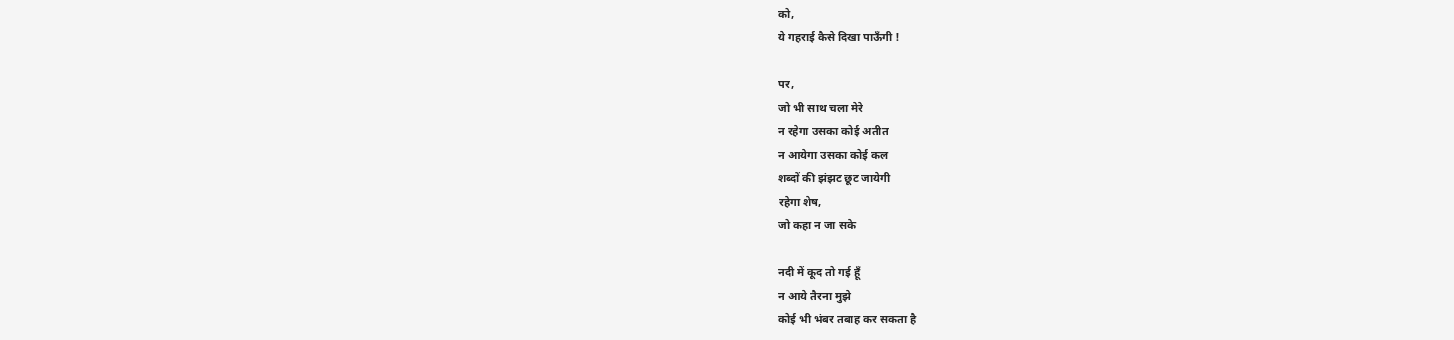को,
ये गहराई कैसे दिखा पाऊँगी !

पर,
जो भी साथ चला मेरे
न रहेगा उसका कोई अतीत
न आयेगा उसका कोई कल
शब्दों की झंझट छूट जायेगी
रहेगा शेष,
जो कहा न जा सके

नदी में कूद तो गई हूँ
न आये तैरना मुझे
कोई भी भंबर तबाह कर सकता है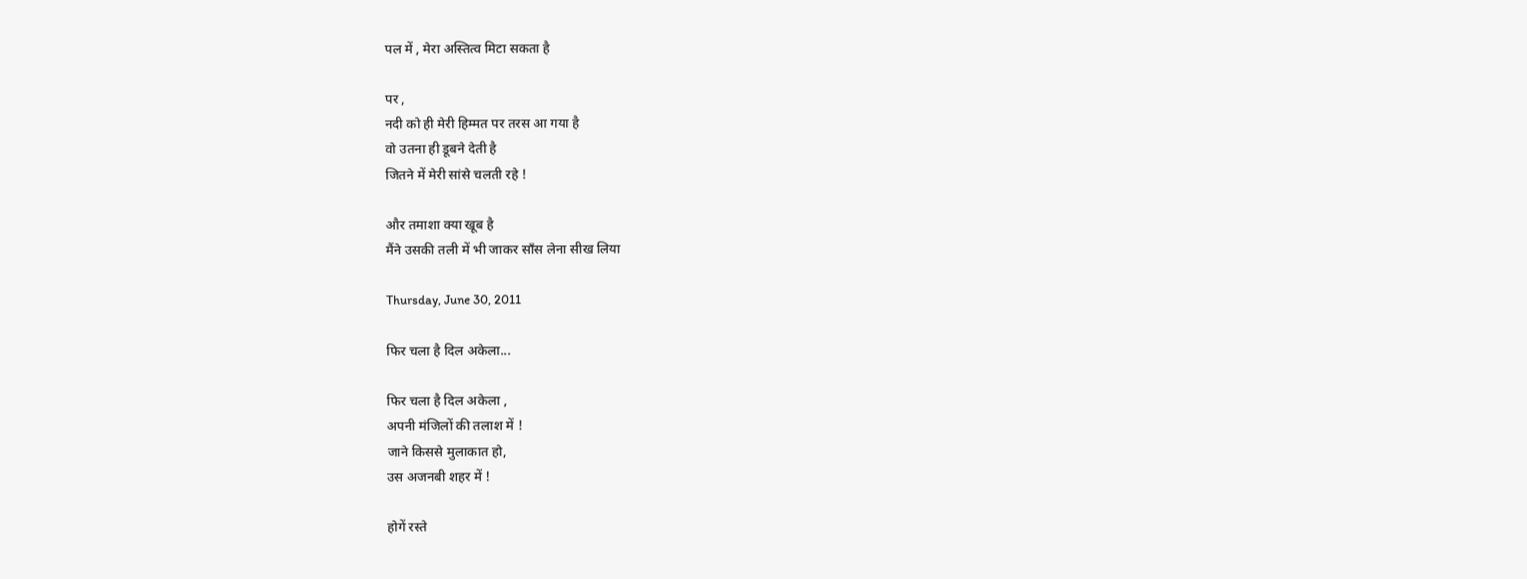पल में , मेरा अस्तित्व मिटा सकता है

पर ,
नदी को ही मेरी हिम्मत पर तरस आ गया है
वो उतना ही डूबने देती है
जितने में मेरी सांसे चलती रहे !

और तमाशा क्या खूब है
मैंने उसकी तली में भी जाकर साँस लेना सीख लिया

Thursday, June 30, 2011

फिर चला है दिल अकेला...

फिर चला है दिल अकेला ,
अपनी मंजिलों की तलाश में !
जाने किससे मुलाकात हो,
उस अजनबी शहर में !

होगें रस्ते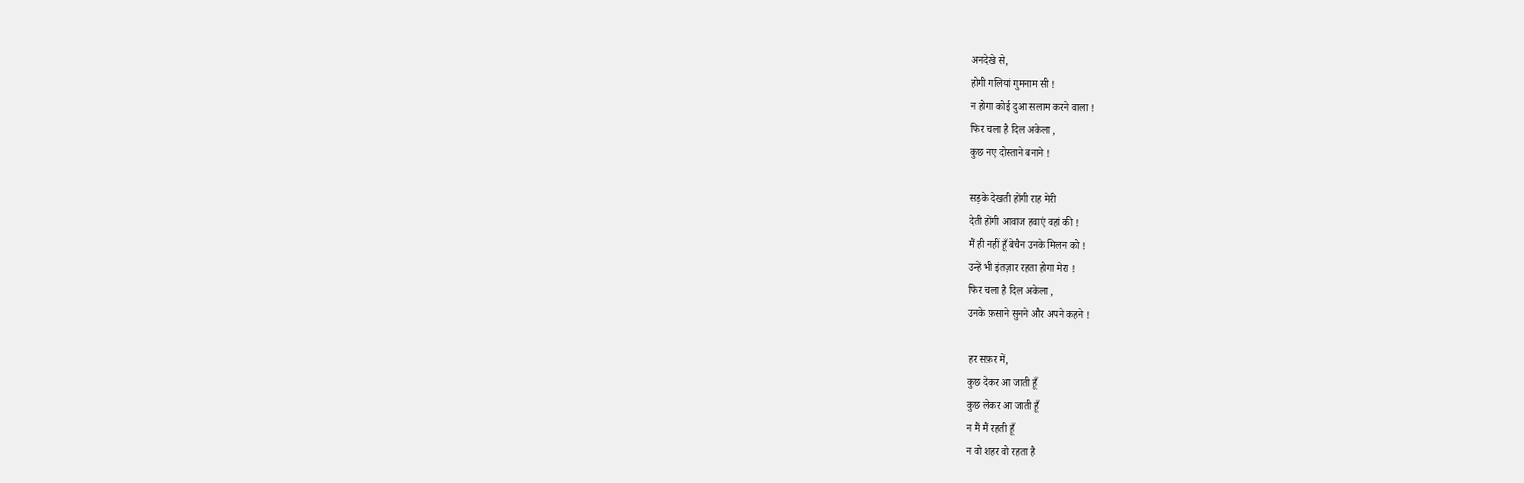अनदेखे से,
होगी गलियां गुमनाम सी !
न होगा कोई दुआ सलाम करने वाला !
फिर चला है दिल अकेला ,
कुछ नए दोस्ताने बनाने !

सड़के देखती होंगी राह मेरी
देती होंगी आवाज हवाएं वहां की !
मैं ही नहीं हूँ बेचैन उनके मिलन को !
उन्हें भी इंतज़ार रहता होगा मेरा !
फिर चला है दिल अकेला ,
उनके फ़साने सुनने और अपने कहने !

हर सफ़र में,
कुछ देकर आ जाती हूँ
कुछ लेकर आ जाती हूँ
न मैं मैं रहती हूँ
न वो शहर वो रहता है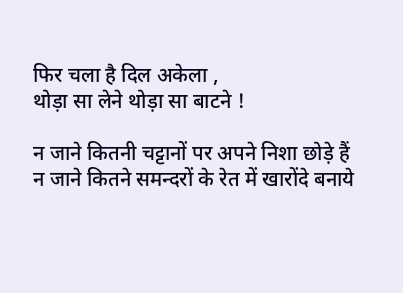फिर चला है दिल अकेला ,
थोड़ा सा लेने थोड़ा सा बाटने !

न जाने कितनी चट्टानों पर अपने निशा छोड़े हैं
न जाने कितने समन्दरों के रेत में खारोंदे बनाये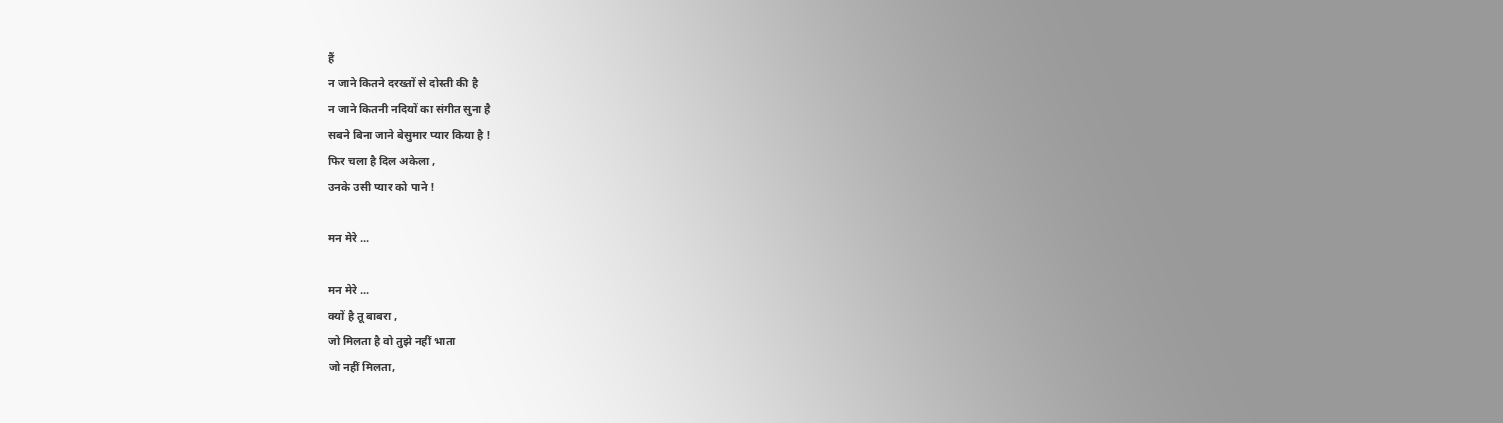हैं
न जाने कितने दरख्तों से दोस्ती की है
न जाने कितनी नदियों का संगीत सुना है
सबने बिना जाने बेसुमार प्यार किया है !
फिर चला है दिल अकेला ,
उनके उसी प्यार को पाने !

मन मेरे ...

मन मेरे ...
क्यों है तू बाबरा ,
जो मिलता है वो तुझे नहीं भाता
जो नहीं मिलता,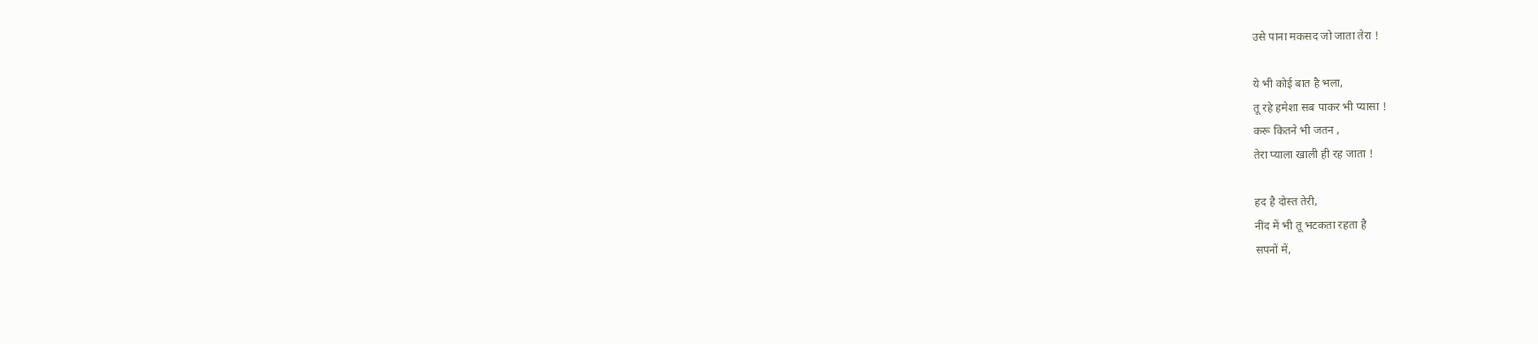उसे पाना मकसद जो जाता तेरा !

ये भी कोई बात है भला,
तू रहे हमेशा सब पाकर भी प्यासा !
करू कितने भी जतन ,
तेरा प्याला खाली ही रह जाता !

हद है दोस्त तेरी,
नींद में भी तू भटकता रहता है
सपनों में,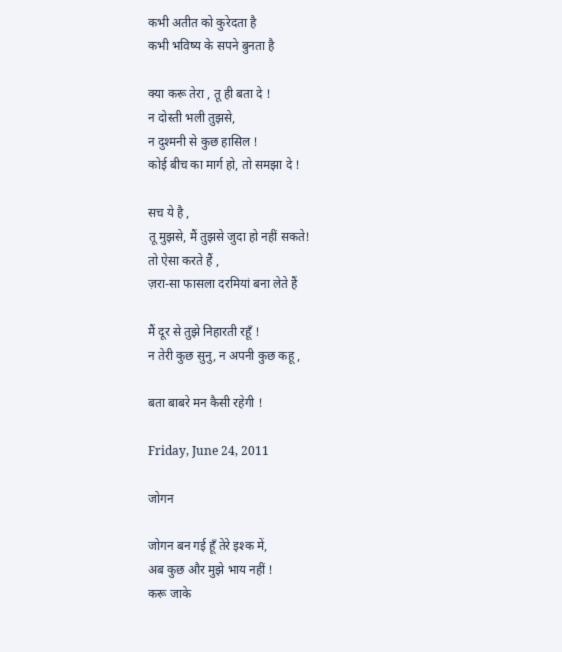कभी अतीत को कुरेदता है
कभी भविष्य के सपने बुनता है

क्या करू तेरा , तू ही बता दे !
न दोस्ती भली तुझसे,
न दुश्मनी से कुछ हासिल !
कोई बीच का मार्ग हो, तो समझा दे !

सच ये है ,
तू मुझसे, मैं तुझसे जुदा हो नहीं सकते!
तो ऐसा करते हैं ,
ज़रा-सा फासला दरमियां बना लेते हैं

मैं दूर से तुझे निहारती रहूँ !
न तेरी कुछ सुनु, न अपनी कुछ कहू ,

बता बाबरे मन कैसी रहेगी !

Friday, June 24, 2011

जोगन

जोगन बन गई हूँ तेरे इश्क में,
अब कुछ और मुझे भाय नहीं !
करू जाके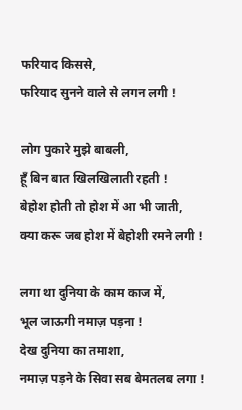फरियाद किससे,
फरियाद सुनने वाले से लगन लगी !

लोग पुकारे मुझे बाबली,
हूँ बिन बात खिलखिलाती रहती !
बेहोश होती तो होश में आ भी जाती,
क्या करू जब होश में बेहोशी रमने लगी !

लगा था दुनिया के काम काज में,
भूल जाऊगी नमाज़ पड़ना !
देख दुनिया का तमाशा,
नमाज़ पड़ने के सिवा सब बेमतलब लगा !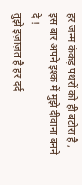हर जन्म कंकड़ पथरों को ही बटोरा है ,
इस बार अपने इश्क में मुझे दीवाना बनने दे !
तुझे इज़ाज़त है हर दर्द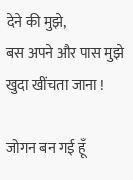देने की मुझे,
बस अपने और पास मुझे खुदा खींचता जाना !

जोगन बन गई हूँ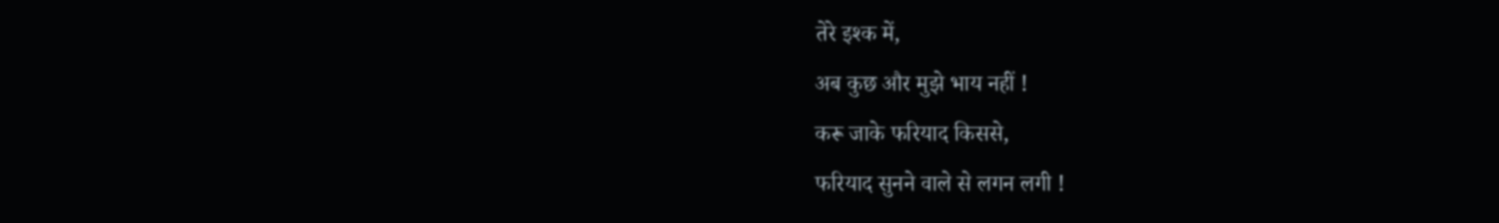तेरे इश्क में,
अब कुछ और मुझे भाय नहीं !
करू जाके फरियाद किससे,
फरियाद सुनने वाले से लगन लगी !